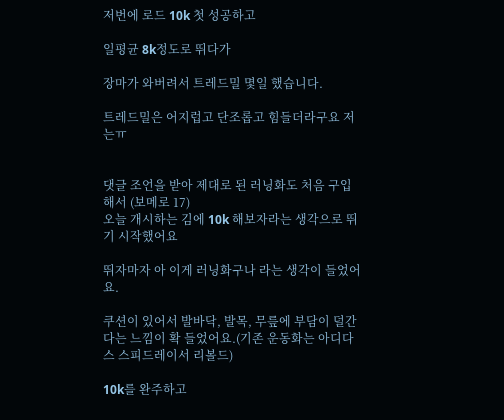저번에 로드 10k 첫 성공하고

일평균 8k정도로 뛰다가

장마가 와버려서 트레드밀 몇일 했습니다.

트레드밀은 어지럽고 단조롭고 힘들더라구요 저는ㅠ


댓글 조언을 받아 제대로 된 러닝화도 처음 구입해서 (보메로 17)
오늘 개시하는 김에 10k 해보자라는 생각으로 뛰기 시작했어요

뛰자마자 아 이게 러닝화구나 라는 생각이 들었어요.

쿠션이 있어서 발바닥, 발목, 무릎에 부담이 덜간다는 느낌이 확 들었어요.(기존 운동화는 아디다스 스피드레이서 리볼드)

10k를 완주하고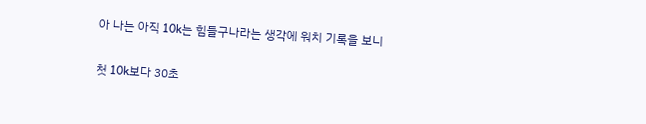아 나는 아직 10k는 힘들구나라는 생각에 워치 기록을 보니

첫 10k보다 30초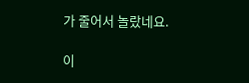가 줄어서 놀랐네요.

이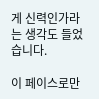게 신력인가라는 생각도 들었습니다.

이 페이스로만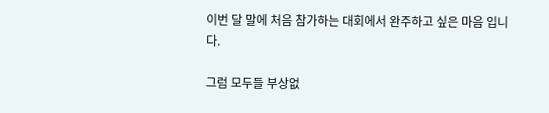이번 달 말에 처음 참가하는 대회에서 완주하고 싶은 마음 입니다.

그럼 모두들 부상없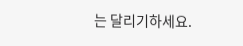는 달리기하세요.